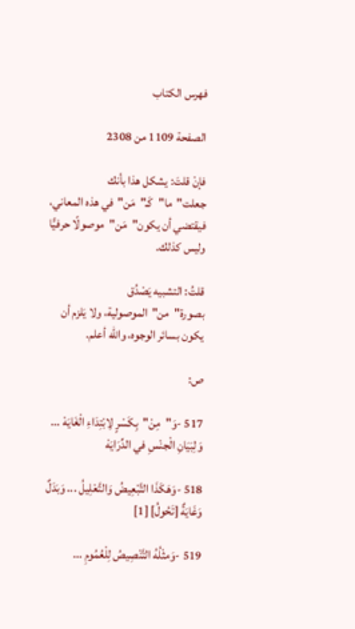فهرس الكتاب

الصفحة 1109 من 2308

فإنْ قلتَ: يشكل هذا بأنك جعلت"ما"كَـ"مَن"في هذه المعاني، فيقتضي أن يكون"مَن"موصولًا حرفيًّا وليس كذلك.

قلتُ: التشبيه يَصْدُق بصورة"من"الموصولية، ولا يَلزم أن يكون بسائر الوجوه، والله أعلم.

ص:

517 -وَ"مِنْ"بِكَسْرٍ لِابْتِدَاءِ الْغَايَهْ ... وَلِبَيَانِ الْجنْسِ في الدِّرَايَهْ

518 -وَهَكَذَا التَّبْعِيضُ وَالتَّعْلِيلُ ... وَبَدَلٌ وَغَايَةٌ [تَحُولُ] [1]

519 -وَمثْلُهُ التَّنْصِيصُ لِلْعُمُومِ ...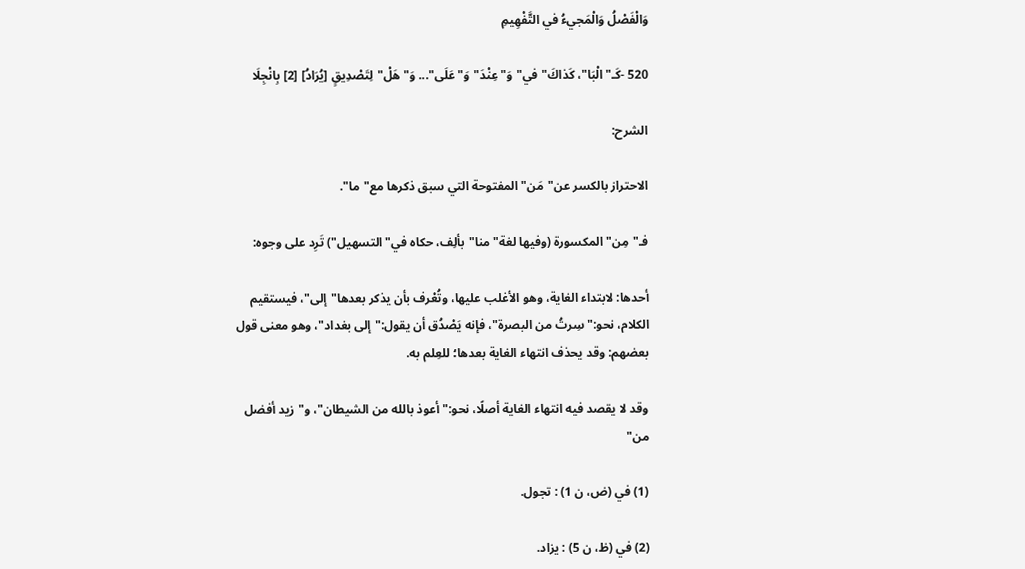وَالْفَصْلُ وَالْمَجيءُ في التَّفْهِيمِ

520 -كَـ"الْبَا"، كَذاكَ"في"وَ"عِنْدَ"وَ"عَلَى"... وَ"هَلْ"لِتَصْدِيقٍ [يُرَادُ] [2] بِانْجِلَا

الشرح:

الاحتراز بالكسر عن"مَن"المفتوحة التي سبق ذكرها مع"ما".

فـ"مِن"المكسورة (وفيها لغة"منا"بألِف، حكاه في"التسهيل") تَرِد على وجوه:

أحدها: لابتداء الغاية، وهو الأغلب عليها، وتُعْرف بأن يذكر بعدها"إلى"، فيستقيم الكلام، نحو:"سِرتُ من البصرة"، فإنه يَصْدُق أن يقول:"إلى بغداد"، وهو معنى قول بعضهم: وقد يحذف انتهاء الغاية بعدها؛ للعِلم به.

وقد لا يقصد فيه انتهاء الغاية أصلًا، نحو:"أعوذ بالله من الشيطان"، و"زيد أفضل من"

(1) في (ض، ن 1) : تجول.

(2) في (ظ، ن 5) : يزاد.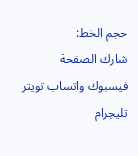حجم الخط:
شارك الصفحة
فيسبوك واتساب تويتر تليجرام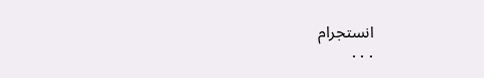انستجرام
. . .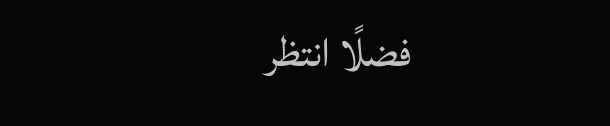فضلًا انتظر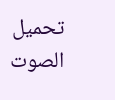تحميل الصوت